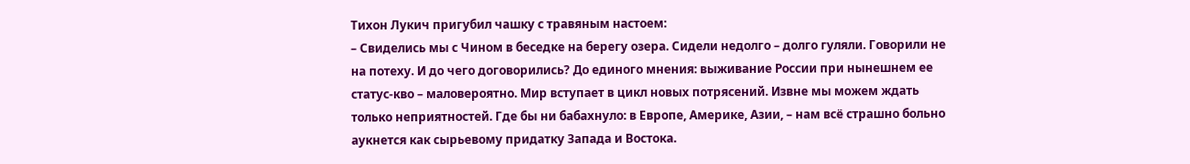Тихон Лукич пригубил чашку с травяным настоем:
– Свиделись мы с Чином в беседке на берегу озера. Сидели недолго – долго гуляли. Говорили не на потеху. И до чего договорились? До единого мнения: выживание России при нынешнем ее статус-кво – маловероятно. Мир вступает в цикл новых потрясений. Извне мы можем ждать только неприятностей. Где бы ни бабахнуло: в Европе, Америке, Азии, – нам всё страшно больно аукнется как сырьевому придатку Запада и Востока.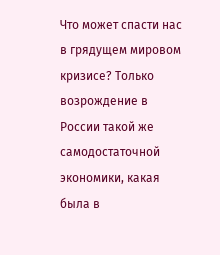Что может спасти нас в грядущем мировом кризисе? Только возрождение в России такой же самодостаточной экономики, какая была в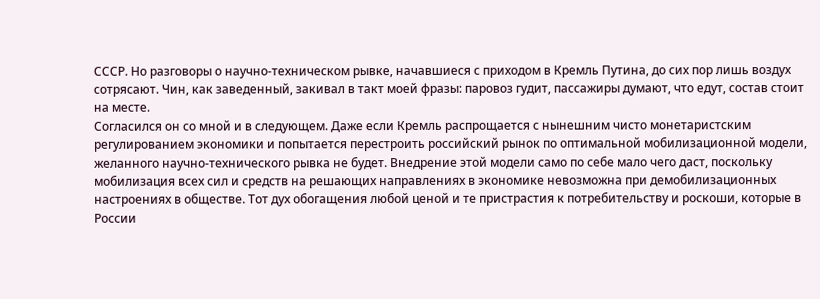СССР. Но разговоры о научно-техническом рывке, начавшиеся с приходом в Кремль Путина, до сих пор лишь воздух сотрясают. Чин, как заведенный, закивал в такт моей фразы: паровоз гудит, пассажиры думают, что едут, состав стоит на месте.
Согласился он со мной и в следующем. Даже если Кремль распрощается с нынешним чисто монетаристским регулированием экономики и попытается перестроить российский рынок по оптимальной мобилизационной модели, желанного научно-технического рывка не будет. Внедрение этой модели само по себе мало чего даст, поскольку мобилизация всех сил и средств на решающих направлениях в экономике невозможна при демобилизационных настроениях в обществе. Тот дух обогащения любой ценой и те пристрастия к потребительству и роскоши, которые в России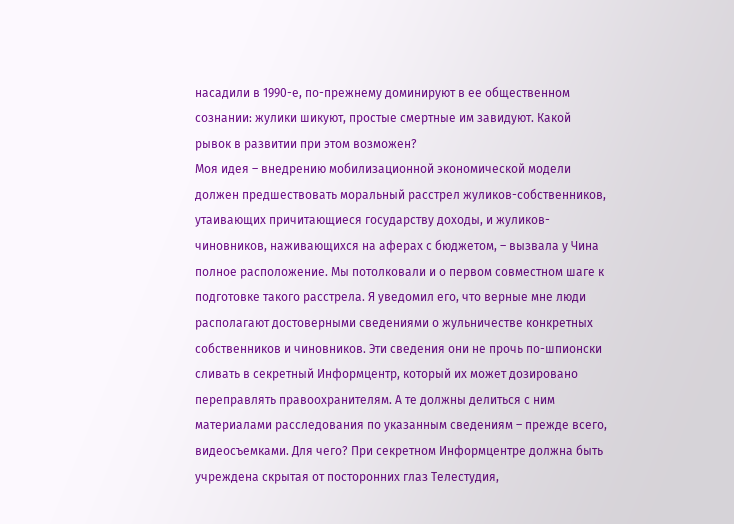насадили в 1990-е, по-прежнему доминируют в ее общественном сознании: жулики шикуют, простые смертные им завидуют. Какой рывок в развитии при этом возможен?
Моя идея – внедрению мобилизационной экономической модели должен предшествовать моральный расстрел жуликов-собственников, утаивающих причитающиеся государству доходы, и жуликов-чиновников, наживающихся на аферах с бюджетом, – вызвала у Чина полное расположение. Мы потолковали и о первом совместном шаге к подготовке такого расстрела. Я уведомил его, что верные мне люди располагают достоверными сведениями о жульничестве конкретных собственников и чиновников. Эти сведения они не прочь по-шпионски сливать в секретный Информцентр, который их может дозировано переправлять правоохранителям. А те должны делиться с ним материалами расследования по указанным сведениям – прежде всего, видеосъемками. Для чего? При секретном Информцентре должна быть учреждена скрытая от посторонних глаз Телестудия,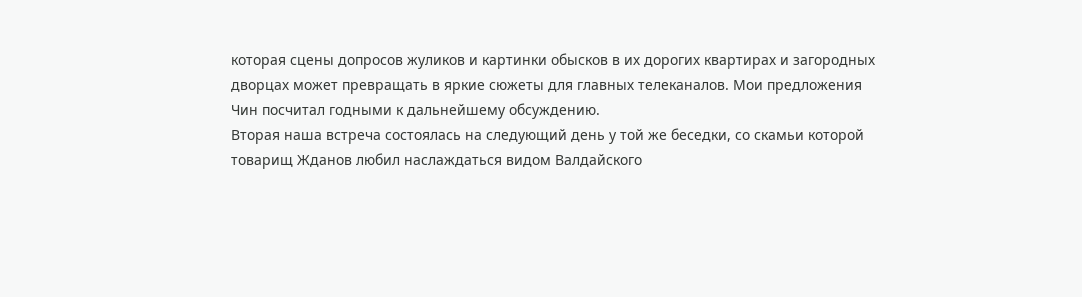которая сцены допросов жуликов и картинки обысков в их дорогих квартирах и загородных дворцах может превращать в яркие сюжеты для главных телеканалов. Мои предложения Чин посчитал годными к дальнейшему обсуждению.
Вторая наша встреча состоялась на следующий день у той же беседки, со скамьи которой товарищ Жданов любил наслаждаться видом Валдайского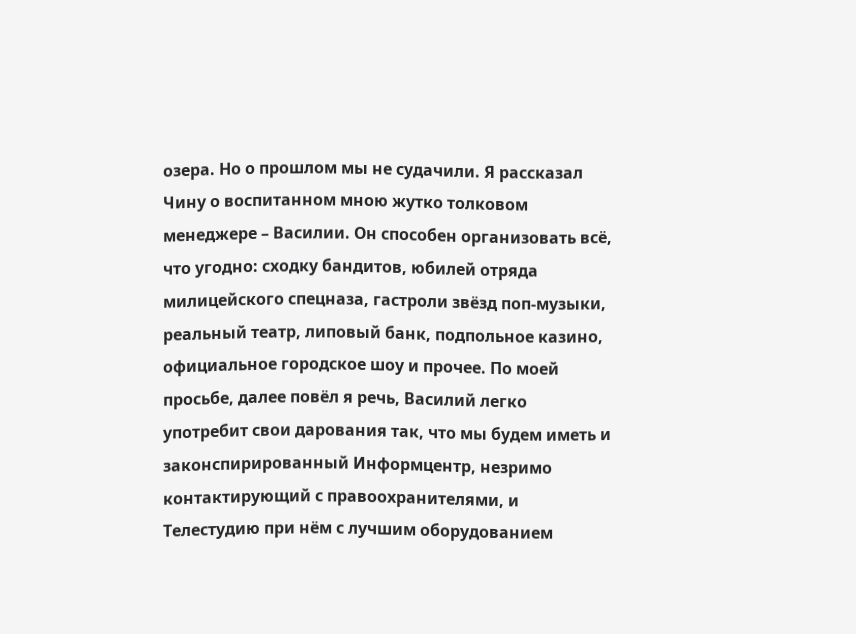озера. Но о прошлом мы не судачили. Я рассказал Чину о воспитанном мною жутко толковом менеджере – Василии. Он способен организовать всё, что угодно: сходку бандитов, юбилей отряда милицейского спецназа, гастроли звёзд поп-музыки, реальный театр, липовый банк, подпольное казино, официальное городское шоу и прочее. По моей просьбе, далее повёл я речь, Василий легко употребит свои дарования так, что мы будем иметь и законспирированный Информцентр, незримо контактирующий с правоохранителями, и Телестудию при нём с лучшим оборудованием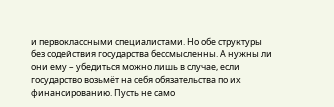и первоклассными специалистами. Но обе структуры без содействия государства бессмысленны. А нужны ли они ему – убедиться можно лишь в случае, если государство возьмёт на себя обязательства по их финансированию. Пусть не само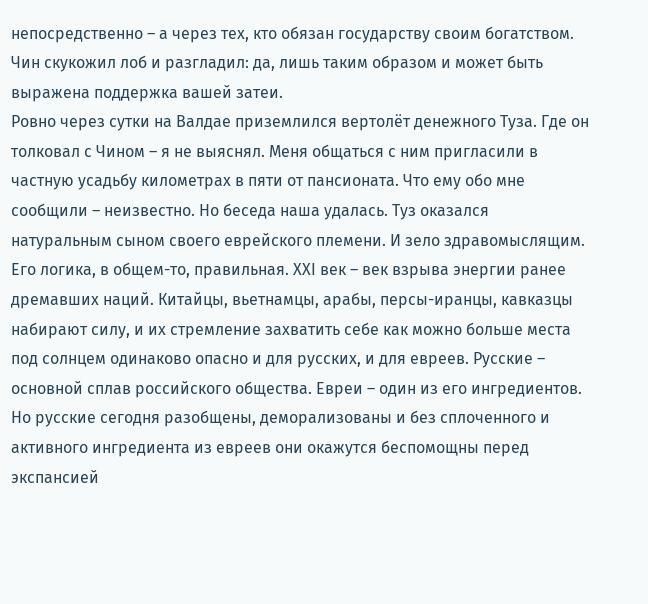непосредственно – а через тех, кто обязан государству своим богатством. Чин скукожил лоб и разгладил: да, лишь таким образом и может быть выражена поддержка вашей затеи.
Ровно через сутки на Валдае приземлился вертолёт денежного Туза. Где он толковал с Чином – я не выяснял. Меня общаться с ним пригласили в частную усадьбу километрах в пяти от пансионата. Что ему обо мне сообщили – неизвестно. Но беседа наша удалась. Туз оказался натуральным сыном своего еврейского племени. И зело здравомыслящим. Его логика, в общем-то, правильная. XXI век – век взрыва энергии ранее дремавших наций. Китайцы, вьетнамцы, арабы, персы-иранцы, кавказцы набирают силу, и их стремление захватить себе как можно больше места под солнцем одинаково опасно и для русских, и для евреев. Русские – основной сплав российского общества. Евреи – один из его ингредиентов. Но русские сегодня разобщены, деморализованы и без сплоченного и активного ингредиента из евреев они окажутся беспомощны перед экспансией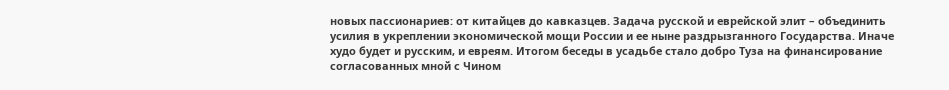новых пассионариев: от китайцев до кавказцев. Задача русской и еврейской элит – объединить усилия в укреплении экономической мощи России и ее ныне раздрызганного Государства. Иначе худо будет и русским, и евреям. Итогом беседы в усадьбе стало добро Туза на финансирование согласованных мной с Чином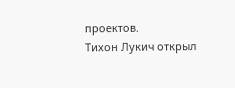проектов.
Тихон Лукич открыл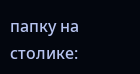папку на столике: